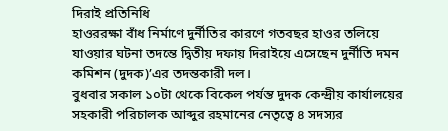দিরাই প্রতিনিধি
হাওররক্ষা বাঁধ নির্মাণে দুর্নীতির কারণে গতবছর হাওর তলিয়ে যাওয়ার ঘটনা তদন্তে দ্বিতীয় দফায় দিরাইয়ে এসেছেন দুর্নীতি দমন কমিশন (দুদক)’এর তদন্তকারী দল।
বুধবার সকাল ১০টা থেকে বিকেল পর্যন্ত দুদক কেন্দ্রীয় কার্যালয়ের সহকারী পরিচালক আব্দুর রহমানের নেতৃত্বে ৪ সদস্যর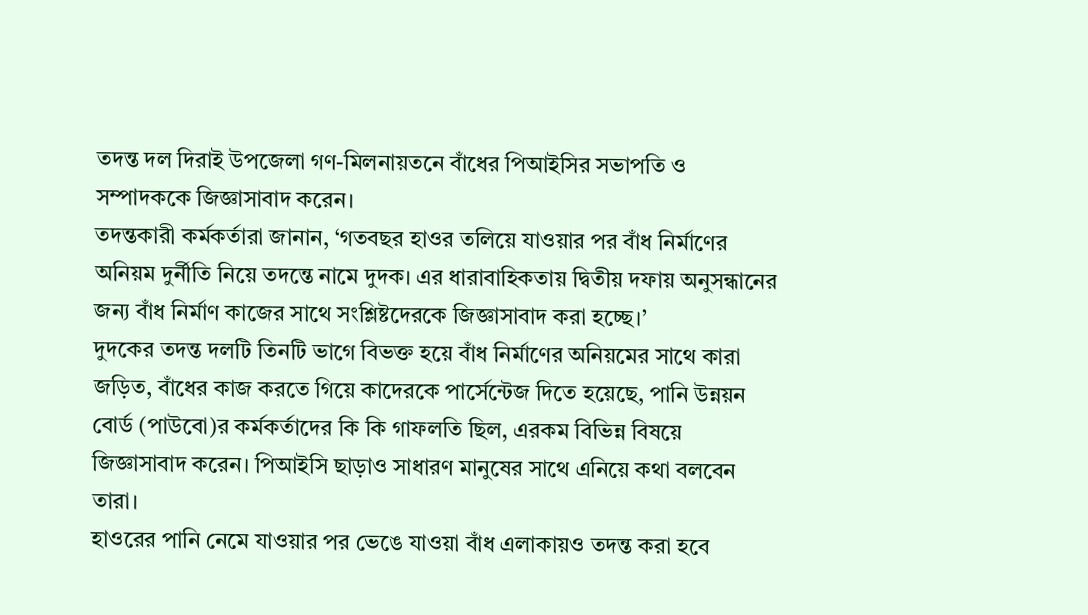তদন্ত দল দিরাই উপজেলা গণ-মিলনায়তনে বাঁধের পিআইসির সভাপতি ও সম্পাদককে জিজ্ঞাসাবাদ করেন।
তদন্তকারী কর্মকর্তারা জানান, ‘গতবছর হাওর তলিয়ে যাওয়ার পর বাঁধ নির্মাণের অনিয়ম দুর্নীতি নিয়ে তদন্তে নামে দুদক। এর ধারাবাহিকতায় দ্বিতীয় দফায় অনুসন্ধানের জন্য বাঁধ নির্মাণ কাজের সাথে সংশ্লিষ্টদেরকে জিজ্ঞাসাবাদ করা হচ্ছে।’
দুদকের তদন্ত দলটি তিনটি ভাগে বিভক্ত হয়ে বাঁধ নির্মাণের অনিয়মের সাথে কারা জড়িত, বাঁধের কাজ করতে গিয়ে কাদেরকে পার্সেন্টেজ দিতে হয়েছে, পানি উন্নয়ন বোর্ড (পাউবো)র কর্মকর্তাদের কি কি গাফলতি ছিল, এরকম বিভিন্ন বিষয়ে জিজ্ঞাসাবাদ করেন। পিআইসি ছাড়াও সাধারণ মানুষের সাথে এনিয়ে কথা বলবেন তারা।
হাওরের পানি নেমে যাওয়ার পর ভেঙে যাওয়া বাঁধ এলাকায়ও তদন্ত করা হবে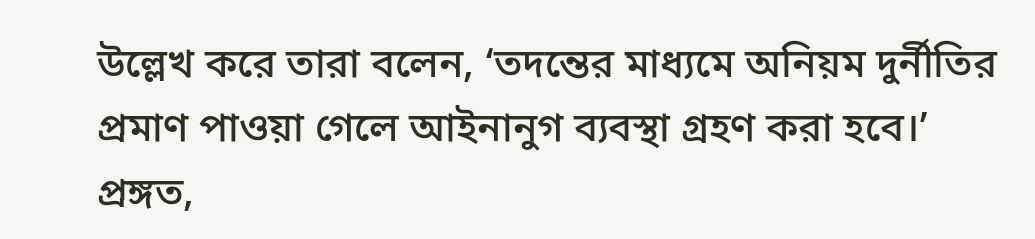উল্লেখ করে তারা বলেন, ‘তদন্তের মাধ্যমে অনিয়ম দুর্নীতির প্রমাণ পাওয়া গেলে আইনানুগ ব্যবস্থা গ্রহণ করা হবে।’
প্রঙ্গত,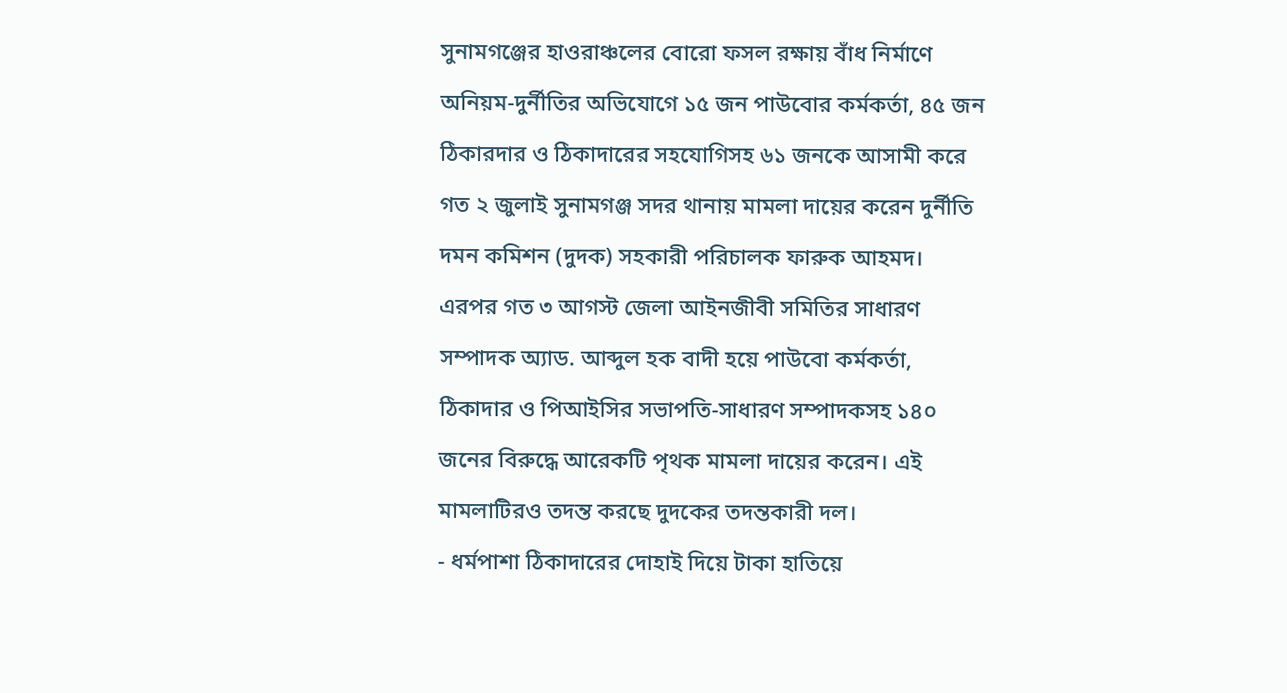সুনামগঞ্জের হাওরাঞ্চলের বোরো ফসল রক্ষায় বাঁধ নির্মাণে অনিয়ম-দুর্নীতির অভিযোগে ১৫ জন পাউবোর কর্মকর্তা, ৪৫ জন ঠিকারদার ও ঠিকাদারের সহযোগিসহ ৬১ জনকে আসামী করে গত ২ জুলাই সুনামগঞ্জ সদর থানায় মামলা দায়ের করেন দুর্নীতি দমন কমিশন (দুদক) সহকারী পরিচালক ফারুক আহমদ। এরপর গত ৩ আগস্ট জেলা আইনজীবী সমিতির সাধারণ সম্পাদক অ্যাড. আব্দুল হক বাদী হয়ে পাউবো কর্মকর্তা, ঠিকাদার ও পিআইসির সভাপতি-সাধারণ সম্পাদকসহ ১৪০ জনের বিরুদ্ধে আরেকটি পৃথক মামলা দায়ের করেন। এই মামলাটিরও তদন্ত করছে দুদকের তদন্তকারী দল।
- ধর্মপাশা ঠিকাদারের দোহাই দিয়ে টাকা হাতিয়ে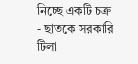নিচ্ছে একটি চক্র
- ছাতকে সরকারি টিলা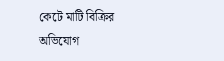কেটে মাটি বিক্রির অভিযোগ